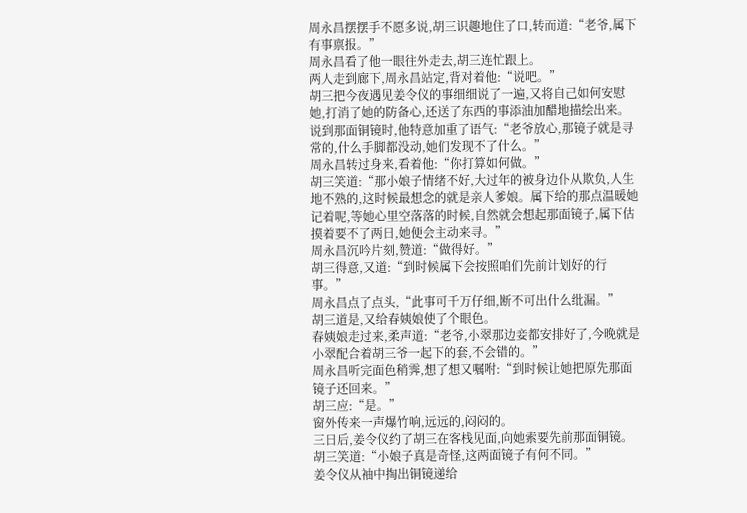周永昌摆摆手不愿多说,胡三识趣地住了口,转而道:“老爷,属下有事禀报。”
周永昌看了他一眼往外走去,胡三连忙跟上。
两人走到廊下,周永昌站定,背对着他:“说吧。”
胡三把今夜遇见姜令仪的事细细说了一遍,又将自己如何安慰她,打消了她的防备心,还送了东西的事添油加醋地描绘出来。
说到那面铜镜时,他特意加重了语气:“老爷放心,那镜子就是寻常的,什么手脚都没动,她们发现不了什么。”
周永昌转过身来,看着他:“你打算如何做。”
胡三笑道:“那小娘子情绪不好,大过年的被身边仆从欺负,人生地不熟的,这时候最想念的就是亲人爹娘。属下给的那点温暖她记着呢,等她心里空落落的时候,自然就会想起那面镜子,属下估摸着要不了两日,她便会主动来寻。”
周永昌沉吟片刻,赞道:“做得好。”
胡三得意,又道:“到时候属下会按照咱们先前计划好的行事。”
周永昌点了点头,“此事可千万仔细,断不可出什么纰漏。”
胡三道是,又给春姨娘使了个眼色。
春姨娘走过来,柔声道:“老爷,小翠那边妾都安排好了,今晚就是小翠配合着胡三爷一起下的套,不会错的。”
周永昌听完面色稍霁,想了想又嘱咐:“到时候让她把原先那面镜子还回来。”
胡三应:“是。”
窗外传来一声爆竹响,远远的,闷闷的。
三日后,姜令仪约了胡三在客栈见面,向她索要先前那面铜镜。
胡三笑道:“小娘子真是奇怪,这两面镜子有何不同。”
姜令仪从袖中掏出铜镜递给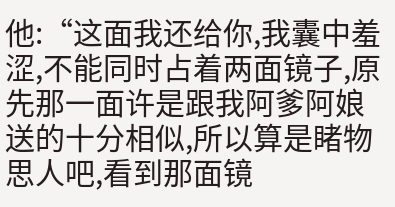他:“这面我还给你,我囊中羞涩,不能同时占着两面镜子,原先那一面许是跟我阿爹阿娘送的十分相似,所以算是睹物思人吧,看到那面镜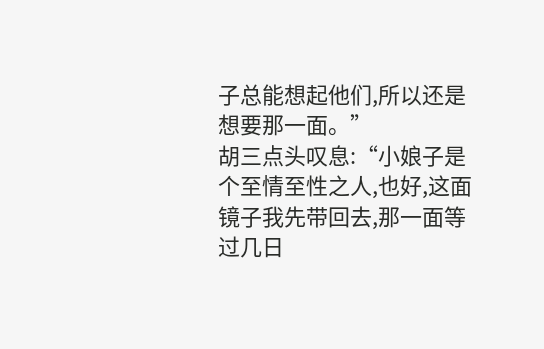子总能想起他们,所以还是想要那一面。”
胡三点头叹息:“小娘子是个至情至性之人,也好,这面镜子我先带回去,那一面等过几日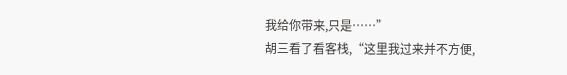我给你带来,只是……”
胡三看了看客栈,“这里我过来并不方便,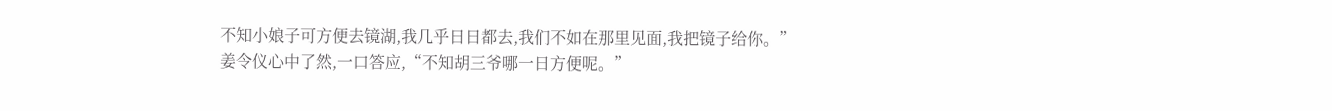不知小娘子可方便去镜湖,我几乎日日都去,我们不如在那里见面,我把镜子给你。”
姜令仪心中了然,一口答应,“不知胡三爷哪一日方便呢。”